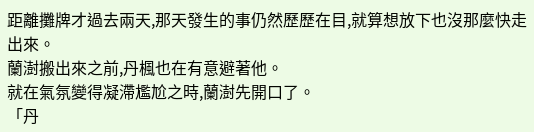距離攤牌才過去兩天,那天發生的事仍然歷歷在目,就算想放下也沒那麼快走出來。
蘭澍搬出來之前,丹楓也在有意避著他。
就在氣氛變得凝滯尷尬之時,蘭澍先開口了。
「丹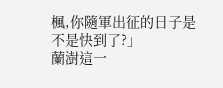楓,你隨軍出征的日子是不是快到了?」
蘭澍這一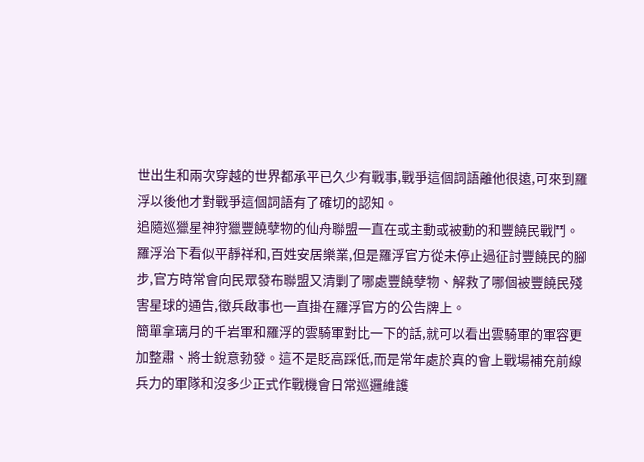世出生和兩次穿越的世界都承平已久少有戰事,戰爭這個詞語離他很遠,可來到羅浮以後他才對戰爭這個詞語有了確切的認知。
追隨巡獵星神狩獵豐饒孽物的仙舟聯盟一直在或主動或被動的和豐饒民戰鬥。
羅浮治下看似平靜祥和,百姓安居樂業,但是羅浮官方從未停止過征討豐饒民的腳步,官方時常會向民眾發布聯盟又清剿了哪處豐饒孽物、解救了哪個被豐饒民殘害星球的通告,徵兵啟事也一直掛在羅浮官方的公告牌上。
簡單拿璃月的千岩軍和羅浮的雲騎軍對比一下的話,就可以看出雲騎軍的軍容更加整肅、將士銳意勃發。這不是貶高踩低,而是常年處於真的會上戰場補充前線兵力的軍隊和沒多少正式作戰機會日常巡邏維護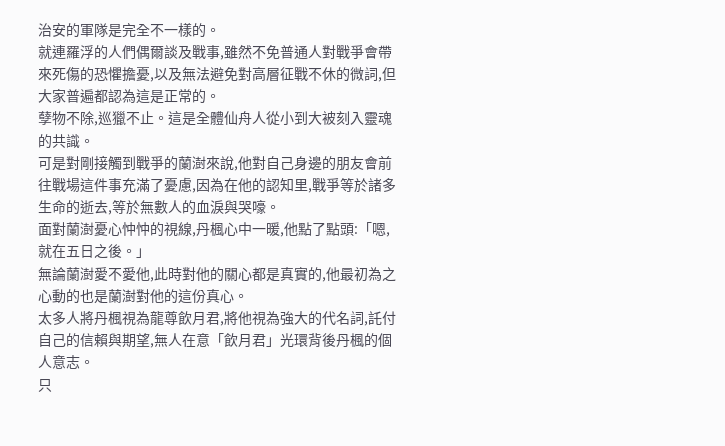治安的軍隊是完全不一樣的。
就連羅浮的人們偶爾談及戰事,雖然不免普通人對戰爭會帶來死傷的恐懼擔憂,以及無法避免對高層征戰不休的微詞,但大家普遍都認為這是正常的。
孽物不除,巡獵不止。這是全體仙舟人從小到大被刻入靈魂的共識。
可是對剛接觸到戰爭的蘭澍來說,他對自己身邊的朋友會前往戰場這件事充滿了憂慮,因為在他的認知里,戰爭等於諸多生命的逝去,等於無數人的血淚與哭嚎。
面對蘭澍憂心忡忡的視線,丹楓心中一暖,他點了點頭:「嗯,就在五日之後。」
無論蘭澍愛不愛他,此時對他的關心都是真實的,他最初為之心動的也是蘭澍對他的這份真心。
太多人將丹楓視為龍尊飲月君,將他視為強大的代名詞,託付自己的信賴與期望,無人在意「飲月君」光環背後丹楓的個人意志。
只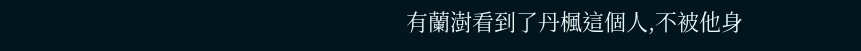有蘭澍看到了丹楓這個人,不被他身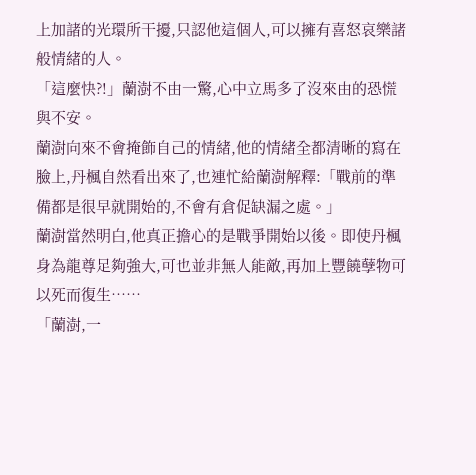上加諸的光環所干擾,只認他這個人,可以擁有喜怒哀樂諸般情緒的人。
「這麼快?!」蘭澍不由一驚,心中立馬多了沒來由的恐慌與不安。
蘭澍向來不會掩飾自己的情緒,他的情緒全都清晰的寫在臉上,丹楓自然看出來了,也連忙給蘭澍解釋:「戰前的準備都是很早就開始的,不會有倉促缺漏之處。」
蘭澍當然明白,他真正擔心的是戰爭開始以後。即使丹楓身為龍尊足夠強大,可也並非無人能敵,再加上豐饒孽物可以死而復生……
「蘭澍,一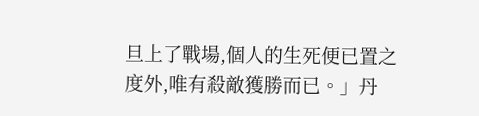旦上了戰場,個人的生死便已置之度外,唯有殺敵獲勝而已。」丹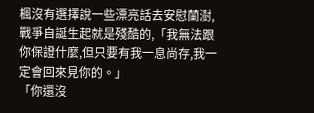楓沒有選擇說一些漂亮話去安慰蘭澍,戰爭自誕生起就是殘酷的,「我無法跟你保證什麼,但只要有我一息尚存,我一定會回來見你的。」
「你還沒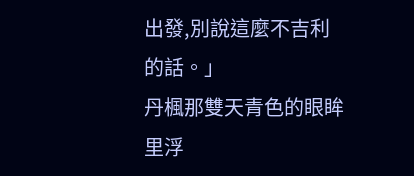出發,別說這麼不吉利的話。」
丹楓那雙天青色的眼眸里浮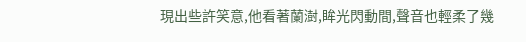現出些許笑意,他看著蘭澍,眸光閃動間,聲音也輕柔了幾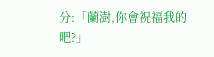分:「蘭澍,你會祝福我的吧?」